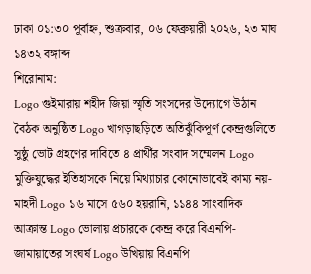ঢাকা ০১:৩০ পূর্বাহ্ন, শুক্রবার, ০৬ ফেব্রুয়ারী ২০২৬, ২৩ মাঘ ১৪৩২ বঙ্গাব্দ
শিরোনাম:
Logo গুইমারায় শহীদ জিয়া স্মৃতি সংসদের উদ্যোগে উঠান বৈঠক অনুষ্ঠিত Logo খাগড়াছড়িতে অতিঝুঁকিপূর্ণ কেন্দ্রগুলিতে সুষ্ঠু ভোট গ্রহণের দাবিতে ৪ প্রার্থীর সংবাদ সম্মেলন Logo মুক্তিযুদ্ধের ইতিহাসকে নিয়ে মিথ্যাচার কোনোভাবেই কাম্য নয়-মাহদী Logo ১৬ মাসে ৫৬০ হয়রানি, ১১৪৪ সাংবাদিক আক্রান্ত Logo ভোলায় প্রচারকে কেন্দ্র করে বিএনপি-জামায়াতের সংঘর্ষ Logo উখিয়ায় বিএনপি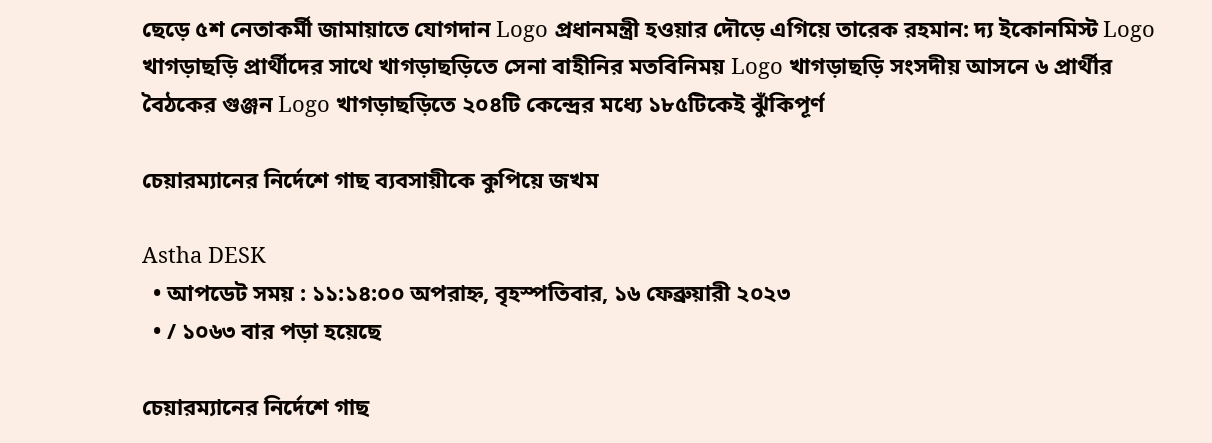ছেড়ে ৫শ নেতাকর্মী জামায়াতে যোগদান Logo প্রধানমন্ত্রী হওয়ার দৌড়ে এগিয়ে তারেক রহমান: দ্য ইকোনমিস্ট Logo খাগড়াছড়ি প্রার্থীদের সাথে খাগড়াছড়িতে সেনা বাহীনির মতবিনিময় Logo খাগড়াছড়ি সংসদীয় আসনে ৬ প্রার্থীর বৈঠকের গুঞ্জন Logo খাগড়াছড়িতে ২০৪টি কেন্দ্রের মধ্যে ১৮৫টিকেই ঝুঁকিপূর্ণ

চেয়ারম্যানের নির্দেশে গাছ ব্যবসায়ীকে কুপিয়ে জখম

Astha DESK
  • আপডেট সময় : ১১:১৪:০০ অপরাহ্ন, বৃহস্পতিবার, ১৬ ফেব্রুয়ারী ২০২৩
  • / ১০৬৩ বার পড়া হয়েছে

চেয়ারম্যানের নির্দেশে গাছ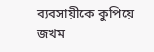ব্যবসায়ীকে কুপিয়ে জখম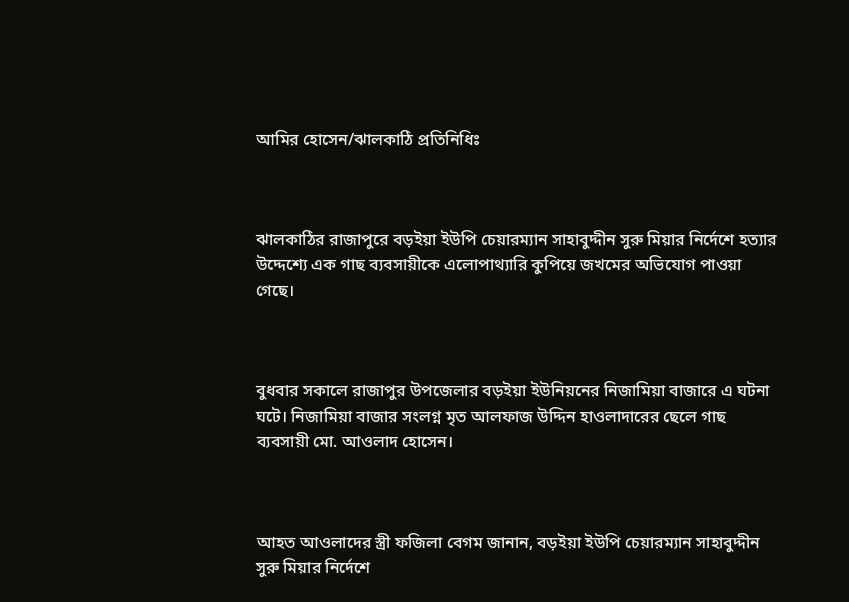আমির হোসেন/ঝালকাঠি প্রতিনিধিঃ



ঝালকাঠির রাজাপুরে বড়ইয়া ইউপি চেয়ারম্যান সাহাবুদ্দীন সুরু মিয়ার নির্দেশে হত্যার উদ্দেশ্যে এক গাছ ব্যবসায়ীকে এলোপাথ্যারি কুপিয়ে জখমের অভিযোগ পাওয়া গেছে।



বুধবার সকালে রাজাপুর উপজেলার বড়ইয়া ইউনিয়নের নিজামিয়া বাজারে এ ঘটনা ঘটে। নিজামিয়া বাজার সংলগ্ন মৃত আলফাজ উদ্দিন হাওলাদারের ছেলে গাছ ব্যবসায়ী মো. আওলাদ হোসেন।



আহত আওলাদের স্ত্রী ফজিলা বেগম জানান, বড়ইয়া ইউপি চেয়ারম্যান সাহাবুদ্দীন সুরু মিয়ার নির্দেশে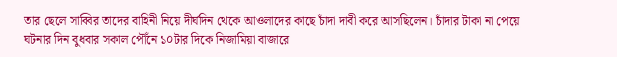তার ছেলে সাব্বির তাদের বাহিনী নিয়ে দীর্ঘদিন থেকে আওলাদের কাছে চাঁদা দাবী করে আসছিলেন। চাঁদার টাকা না পেয়ে ঘটনার দিন বুধবার সকাল পৌঁনে ১০টার দিকে নিজামিয়া বাজারে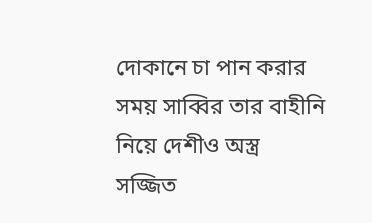দোকানে চা পান করার সময় সাব্বির তার বাহীনি নিয়ে দেশীও অস্ত্র সজ্জিত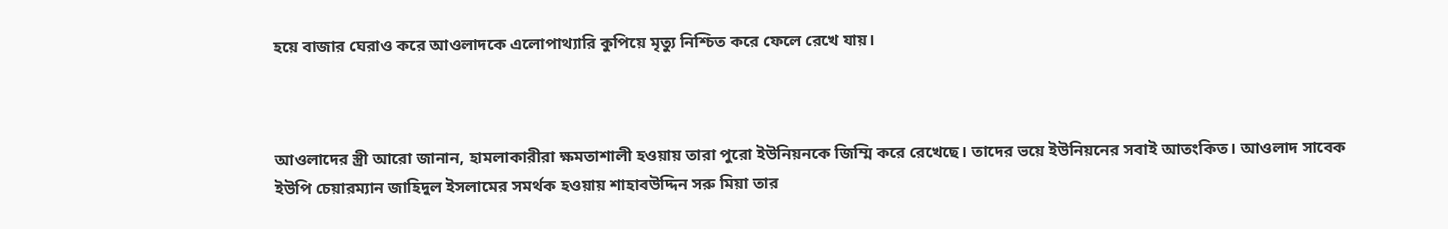হয়ে বাজার ঘেরাও করে আওলাদকে এলোপাথ্যারি কুপিয়ে মৃত্যু নিশ্চিত করে ফেলে রেখে যায়।



আওলাদের স্ত্রী আরো জানান, হামলাকারীরা ক্ষমতাশালী হওয়ায় তারা পুরো ইউনিয়নকে জিম্মি করে রেখেছে। তাদের ভয়ে ইউনিয়নের সবাই আতংকিত। আওলাদ সাবেক ইউপি চেয়ারম্যান জাহিদুল ইসলামের সমর্থক হওয়ায় শাহাবউদ্দিন সরু মিয়া তার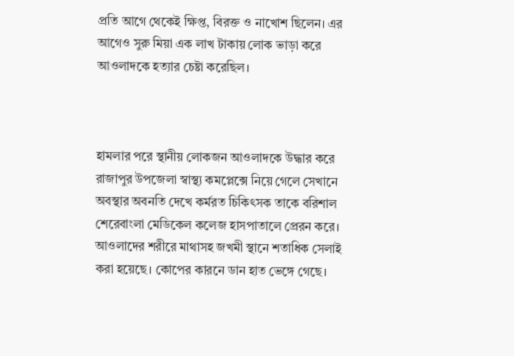প্রতি আগে থেকেই ক্ষিপ্ত, বিরক্ত ও নাখোশ ছিলেন। এর আগেও সুরু মিয়া এক লাখ টাকায় লোক ভাড়া করে আওলাদকে হত্যার চেষ্টা করেছিল।



হামলার পরে স্থানীয় লোকজন আওলাদকে উদ্ধার করে রাজাপুর উপজেলা স্বাস্থ্য কমপ্লেক্সে নিয়ে গেলে সেখানে অবস্থার অবনতি দেখে কর্মরত চিকিৎসক তাকে বরিশাল শেরেবাংলা মেডিকেল কলেজ হাসপাতালে প্রেরন করে। আওলাদের শরীরে মাথাসহ জখমী স্থানে শতাধিক সেলাই করা হয়েছে। কোপের কারনে ডান হাত ভেঙ্গে গেছে।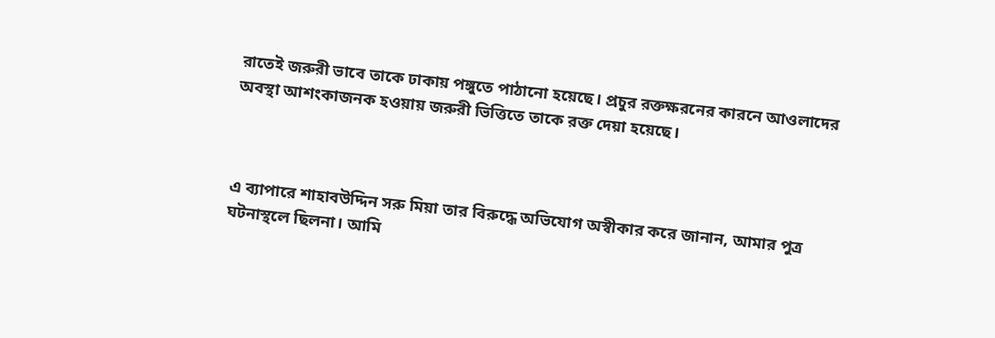রাতেই জরুরী ভাবে তাকে ঢাকায় পঙ্গুতে পাঠানো হয়েছে। প্রচুর রক্তক্ষরনের কারনে আওলাদের অবস্থা আশংকাজনক হওয়ায় জরুরী ভিত্তিতে তাকে রক্ত দেয়া হয়েছে।



এ ব্যাপারে শাহাবউদ্দিন সরু মিয়া তার বিরুদ্ধে অভিযোগ অস্বীকার করে জানান, আমার পুত্র ঘটনাস্থলে ছিলনা। আমি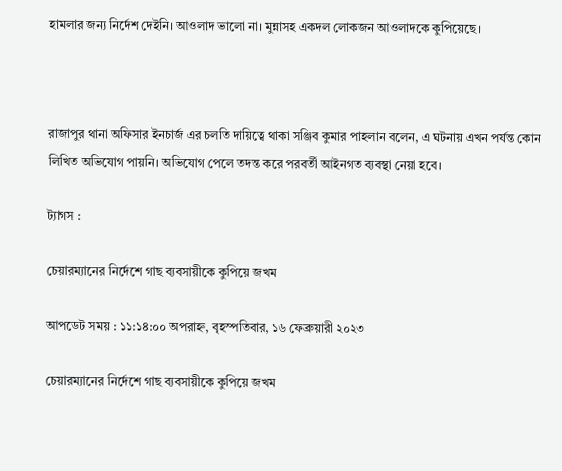হামলার জন্য নির্দেশ দেইনি। আওলাদ ভালো না। মুন্নাসহ একদল লোকজন আওলাদকে কুপিয়েছে।



রাজাপুর থানা অফিসার ইনচার্জ এর চলতি দায়িত্বে থাকা সঞ্জিব কুমার পাহলান বলেন, এ ঘটনায় এখন পর্যন্ত কোন লিখিত অভিযোগ পায়নি। অভিযোগ পেলে তদন্ত করে পরবর্তী আইনগত ব্যবস্থা নেয়া হবে।

ট্যাগস :

চেয়ারম্যানের নির্দেশে গাছ ব্যবসায়ীকে কুপিয়ে জখম

আপডেট সময় : ১১:১৪:০০ অপরাহ্ন, বৃহস্পতিবার, ১৬ ফেব্রুয়ারী ২০২৩

চেয়ারম্যানের নির্দেশে গাছ ব্যবসায়ীকে কুপিয়ে জখম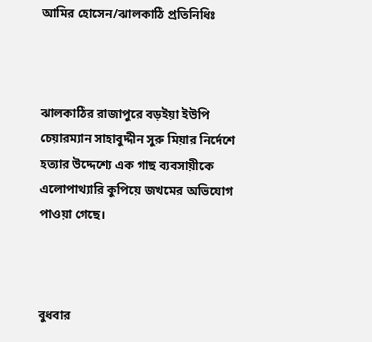আমির হোসেন/ঝালকাঠি প্রতিনিধিঃ



ঝালকাঠির রাজাপুরে বড়ইয়া ইউপি চেয়ারম্যান সাহাবুদ্দীন সুরু মিয়ার নির্দেশে হত্যার উদ্দেশ্যে এক গাছ ব্যবসায়ীকে এলোপাথ্যারি কুপিয়ে জখমের অভিযোগ পাওয়া গেছে।



বুধবার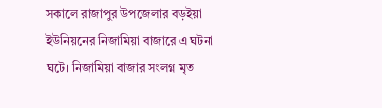সকালে রাজাপুর উপজেলার বড়ইয়া ইউনিয়নের নিজামিয়া বাজারে এ ঘটনা ঘটে। নিজামিয়া বাজার সংলগ্ন মৃত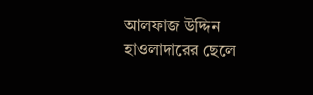আলফাজ উদ্দিন হাওলাদারের ছেলে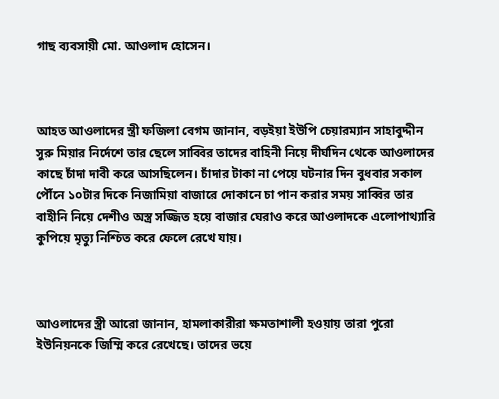গাছ ব্যবসায়ী মো. আওলাদ হোসেন।



আহত আওলাদের স্ত্রী ফজিলা বেগম জানান, বড়ইয়া ইউপি চেয়ারম্যান সাহাবুদ্দীন সুরু মিয়ার নির্দেশে তার ছেলে সাব্বির তাদের বাহিনী নিয়ে দীর্ঘদিন থেকে আওলাদের কাছে চাঁদা দাবী করে আসছিলেন। চাঁদার টাকা না পেয়ে ঘটনার দিন বুধবার সকাল পৌঁনে ১০টার দিকে নিজামিয়া বাজারে দোকানে চা পান করার সময় সাব্বির তার বাহীনি নিয়ে দেশীও অস্ত্র সজ্জিত হয়ে বাজার ঘেরাও করে আওলাদকে এলোপাথ্যারি কুপিয়ে মৃত্যু নিশ্চিত করে ফেলে রেখে যায়।



আওলাদের স্ত্রী আরো জানান, হামলাকারীরা ক্ষমতাশালী হওয়ায় তারা পুরো ইউনিয়নকে জিম্মি করে রেখেছে। তাদের ভয়ে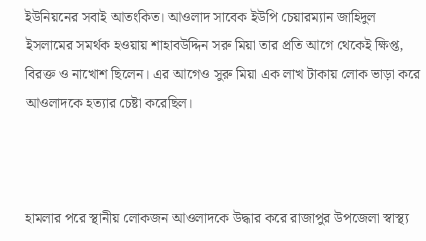ইউনিয়নের সবাই আতংকিত। আওলাদ সাবেক ইউপি চেয়ারম্যান জাহিদুল ইসলামের সমর্থক হওয়ায় শাহাবউদ্দিন সরু মিয়া তার প্রতি আগে থেকেই ক্ষিপ্ত, বিরক্ত ও নাখোশ ছিলেন। এর আগেও সুরু মিয়া এক লাখ টাকায় লোক ভাড়া করে আওলাদকে হত্যার চেষ্টা করেছিল।



হামলার পরে স্থানীয় লোকজন আওলাদকে উদ্ধার করে রাজাপুর উপজেলা স্বাস্থ্য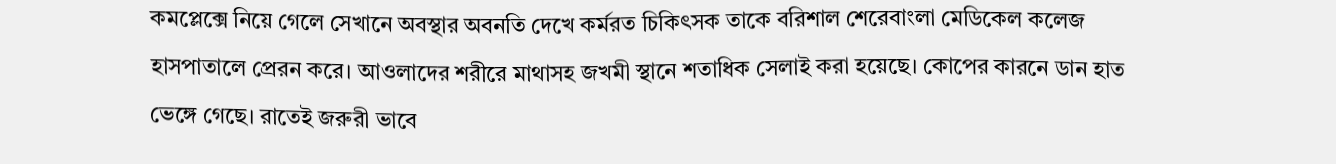কমপ্লেক্সে নিয়ে গেলে সেখানে অবস্থার অবনতি দেখে কর্মরত চিকিৎসক তাকে বরিশাল শেরেবাংলা মেডিকেল কলেজ হাসপাতালে প্রেরন করে। আওলাদের শরীরে মাথাসহ জখমী স্থানে শতাধিক সেলাই করা হয়েছে। কোপের কারনে ডান হাত ভেঙ্গে গেছে। রাতেই জরুরী ভাবে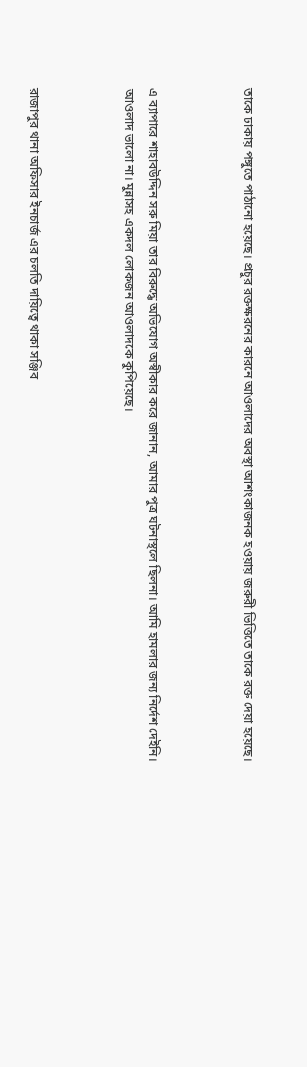তাকে ঢাকায় পঙ্গুতে পাঠানো হয়েছে। প্রচুর রক্তক্ষরনের কারনে আওলাদের অবস্থা আশংকাজনক হওয়ায় জরুরী ভিত্তিতে তাকে রক্ত দেয়া হয়েছে।



এ ব্যাপারে শাহাবউদ্দিন সরু মিয়া তার বিরুদ্ধে অভিযোগ অস্বীকার করে জানান, আমার পুত্র ঘটনাস্থলে ছিলনা। আমি হামলার জন্য নির্দেশ দেইনি। আওলাদ ভালো না। মুন্নাসহ একদল লোকজন আওলাদকে কুপিয়েছে।



রাজাপুর থানা অফিসার ইনচার্জ এর চলতি দায়িত্বে থাকা সঞ্জিব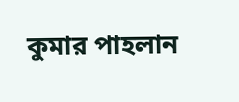কুমার পাহলান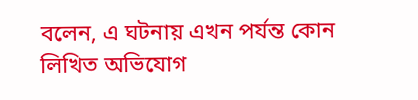বলেন, এ ঘটনায় এখন পর্যন্ত কোন লিখিত অভিযোগ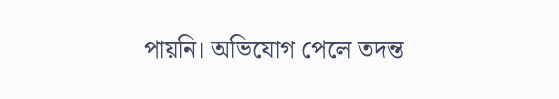পায়নি। অভিযোগ পেলে তদন্ত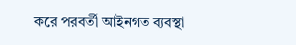করে পরবর্তী আইনগত ব্যবস্থা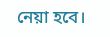নেয়া হবে।